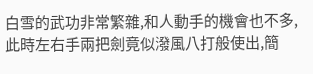白雪的武功非常繁雜,和人動手的機會也不多,此時左右手兩把劍竟似潑風八打般使出,簡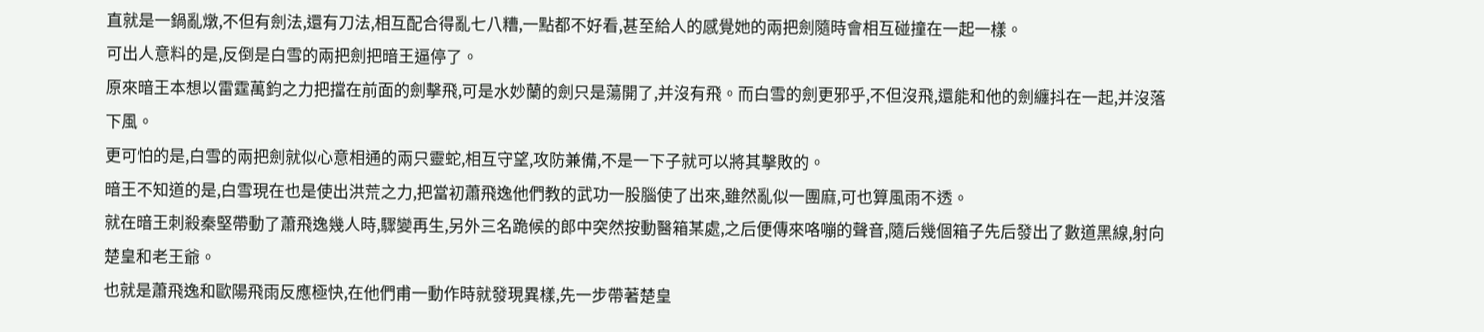直就是一鍋亂燉,不但有劍法,還有刀法,相互配合得亂七八糟,一點都不好看,甚至給人的感覺她的兩把劍隨時會相互碰撞在一起一樣。
可出人意料的是,反倒是白雪的兩把劍把暗王逼停了。
原來暗王本想以雷霆萬鈞之力把擋在前面的劍擊飛,可是水妙蘭的劍只是蕩開了,并沒有飛。而白雪的劍更邪乎,不但沒飛,還能和他的劍纏抖在一起,并沒落下風。
更可怕的是,白雪的兩把劍就似心意相通的兩只靈蛇,相互守望,攻防兼備,不是一下子就可以將其擊敗的。
暗王不知道的是,白雪現在也是使出洪荒之力,把當初蕭飛逸他們教的武功一股腦使了出來,雖然亂似一團麻,可也算風雨不透。
就在暗王刺殺秦堅帶動了蕭飛逸幾人時,驟變再生,另外三名跪候的郎中突然按動醫箱某處,之后便傳來咯嘣的聲音,隨后幾個箱子先后發出了數道黑線,射向楚皇和老王爺。
也就是蕭飛逸和歐陽飛雨反應極快,在他們甫一動作時就發現異樣,先一步帶著楚皇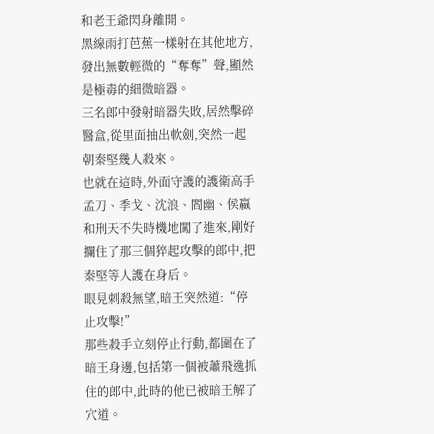和老王爺閃身離開。
黑線雨打芭蕉一樣射在其他地方,發出無數輕微的“奪奪”聲,顯然是極毒的細微暗器。
三名郎中發射暗器失敗,居然擊碎醫盒,從里面抽出軟劍,突然一起朝秦堅幾人殺來。
也就在這時,外面守護的護衛高手孟刀、季戈、沈浪、閻幽、侯嬴和刑天不失時機地闖了進來,剛好攔住了那三個猝起攻擊的郎中,把秦堅等人護在身后。
眼見刺殺無望,暗王突然道:“停止攻擊!”
那些殺手立刻停止行動,都圍在了暗王身邊,包括第一個被蕭飛逸抓住的郎中,此時的他已被暗王解了穴道。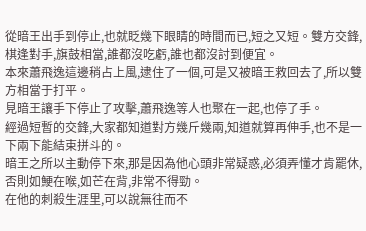從暗王出手到停止,也就眨幾下眼睛的時間而已,短之又短。雙方交鋒,棋逢對手,旗鼓相當,誰都沒吃虧,誰也都沒討到便宜。
本來蕭飛逸這邊稍占上風,逮住了一個,可是又被暗王救回去了,所以雙方相當于打平。
見暗王讓手下停止了攻擊,蕭飛逸等人也聚在一起,也停了手。
經過短暫的交鋒,大家都知道對方幾斤幾兩,知道就算再伸手,也不是一下兩下能結束拼斗的。
暗王之所以主動停下來,那是因為他心頭非常疑惑,必須弄懂才肯罷休,否則如鯁在喉,如芒在背,非常不得勁。
在他的刺殺生涯里,可以說無往而不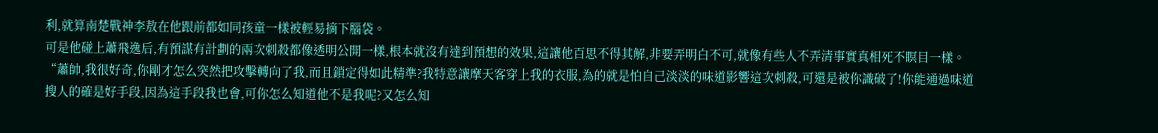利,就算南楚戰神李敖在他跟前都如同孩童一樣被輕易摘下腦袋。
可是他碰上蕭飛逸后,有預謀有計劃的兩次刺殺都像透明公開一樣,根本就沒有達到預想的效果,這讓他百思不得其解,非要弄明白不可,就像有些人不弄清事實真相死不瞑目一樣。
“蕭帥,我很好奇,你剛才怎么突然把攻擊轉向了我,而且鎖定得如此精準?我特意讓摩天客穿上我的衣服,為的就是怕自己淡淡的味道影響這次刺殺,可還是被你識破了!你能通過味道搜人的確是好手段,因為這手段我也會,可你怎么知道他不是我呢?又怎么知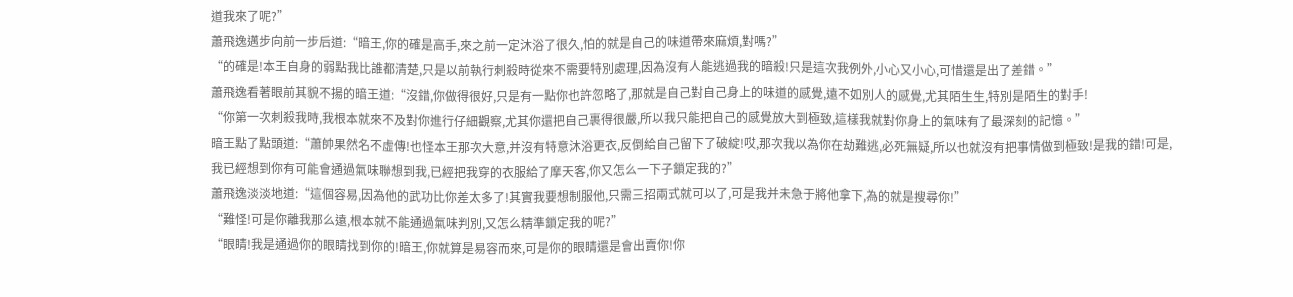道我來了呢?”
蕭飛逸邁步向前一步后道:“暗王,你的確是高手,來之前一定沐浴了很久,怕的就是自己的味道帶來麻煩,對嗎?”
“的確是!本王自身的弱點我比誰都清楚,只是以前執行刺殺時從來不需要特別處理,因為沒有人能逃過我的暗殺!只是這次我例外,小心又小心,可惜還是出了差錯。”
蕭飛逸看著眼前其貌不揚的暗王道:“沒錯,你做得很好,只是有一點你也許忽略了,那就是自己對自己身上的味道的感覺,遠不如別人的感覺,尤其陌生生,特別是陌生的對手!
“你第一次刺殺我時,我根本就來不及對你進行仔細觀察,尤其你還把自己裹得很嚴,所以我只能把自己的感覺放大到極致,這樣我就對你身上的氣味有了最深刻的記憶。”
暗王點了點頭道:“蕭帥果然名不虛傳!也怪本王那次大意,并沒有特意沐浴更衣,反倒給自己留下了破綻!哎,那次我以為你在劫難逃,必死無疑,所以也就沒有把事情做到極致!是我的錯!可是,我已經想到你有可能會通過氣味聯想到我,已經把我穿的衣服給了摩天客,你又怎么一下子鎖定我的?”
蕭飛逸淡淡地道:“這個容易,因為他的武功比你差太多了!其實我要想制服他,只需三招兩式就可以了,可是我并未急于將他拿下,為的就是搜尋你!”
“難怪!可是你離我那么遠,根本就不能通過氣味判別,又怎么精準鎖定我的呢?”
“眼睛!我是通過你的眼睛找到你的!暗王,你就算是易容而來,可是你的眼睛還是會出賣你!你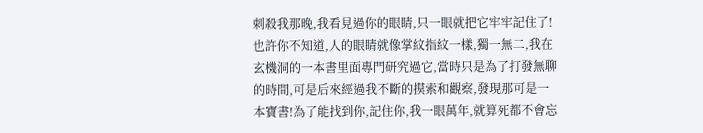刺殺我那晚,我看見過你的眼睛,只一眼就把它牢牢記住了!也許你不知道,人的眼睛就像掌紋指紋一樣,獨一無二,我在玄機洞的一本書里面專門研究過它,當時只是為了打發無聊的時間,可是后來經過我不斷的摸索和觀察,發現那可是一本寶書!為了能找到你,記住你,我一眼萬年,就算死都不會忘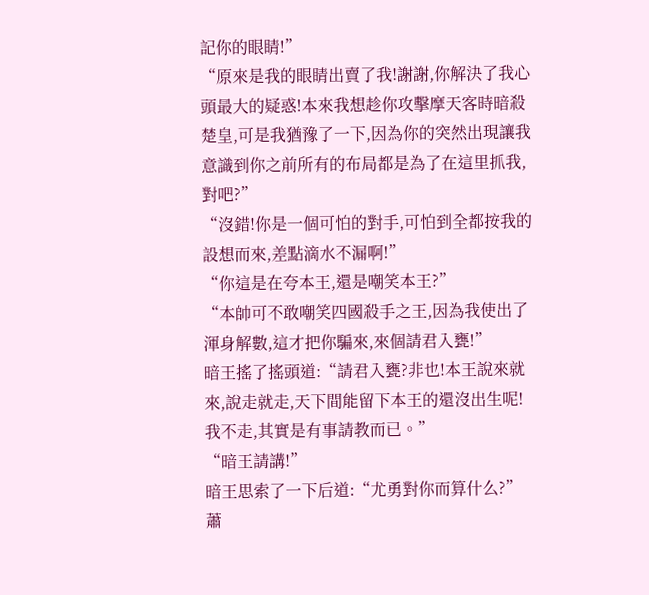記你的眼睛!”
“原來是我的眼睛出賣了我!謝謝,你解決了我心頭最大的疑惑!本來我想趁你攻擊摩天客時暗殺楚皇,可是我猶豫了一下,因為你的突然出現讓我意識到你之前所有的布局都是為了在這里抓我,對吧?”
“沒錯!你是一個可怕的對手,可怕到全都按我的設想而來,差點滴水不漏啊!”
“你這是在夸本王,還是嘲笑本王?”
“本帥可不敢嘲笑四國殺手之王,因為我使出了渾身解數,這才把你騙來,來個請君入甕!”
暗王搖了搖頭道:“請君入甕?非也!本王說來就來,說走就走,天下間能留下本王的還沒出生呢!我不走,其實是有事請教而已。”
“暗王請講!”
暗王思索了一下后道:“尤勇對你而算什么?”
蕭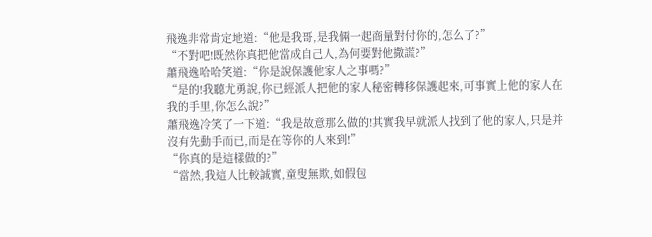飛逸非常肯定地道:“他是我哥,是我倆一起商量對付你的,怎么了?”
“不對吧!既然你真把他當成自己人,為何要對他撒謊?”
蕭飛逸哈哈笑道:“你是說保護他家人之事嗎?”
“是的!我聽尤勇說,你已經派人把他的家人秘密轉移保護起來,可事實上他的家人在我的手里,你怎么說?”
蕭飛逸冷笑了一下道:“我是故意那么做的!其實我早就派人找到了他的家人,只是并沒有先動手而已,而是在等你的人來到!”
“你真的是這樣做的?”
“當然,我這人比較誠實,童叟無欺,如假包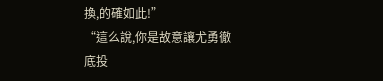換,的確如此!”
“這么說,你是故意讓尤勇徹底投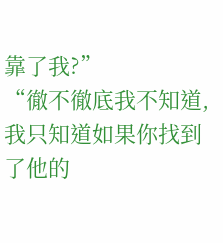靠了我?”
“徹不徹底我不知道,我只知道如果你找到了他的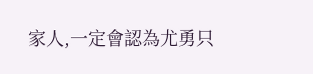家人,一定會認為尤勇只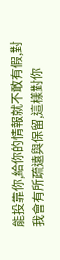能投靠你,給你的情報就不敢有假,對我會有所疏遠與保留,這樣對你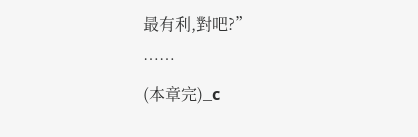最有利,對吧?”
……
(本章完)_c